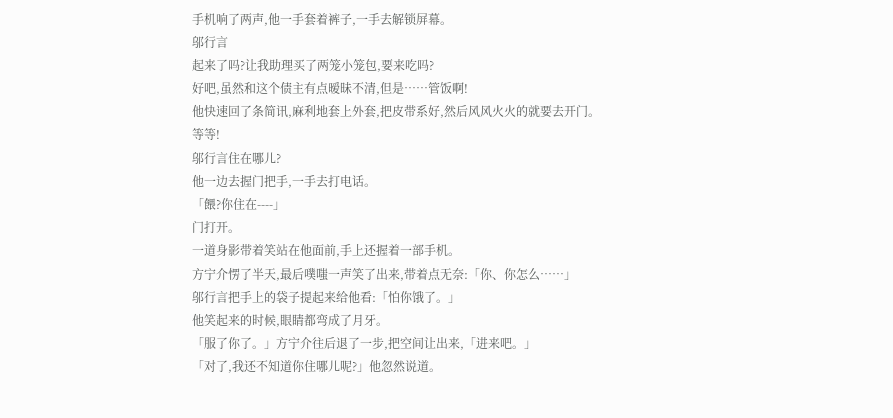手机响了两声,他一手套着裤子,一手去解锁屏幕。
邬行言
起来了吗?让我助理买了两笼小笼包,要来吃吗?
好吧,虽然和这个债主有点暧昧不清,但是……管饭啊!
他快速回了条简讯,麻利地套上外套,把皮带系好,然后风风火火的就要去开门。
等等!
邬行言住在哪儿?
他一边去握门把手,一手去打电话。
「餵?你住在----」
门打开。
一道身影带着笑站在他面前,手上还握着一部手机。
方宁介愣了半天,最后噗嗤一声笑了出来,带着点无奈:「你、你怎么……」
邬行言把手上的袋子提起来给他看:「怕你饿了。」
他笑起来的时候,眼睛都弯成了月牙。
「服了你了。」方宁介往后退了一步,把空间让出来,「进来吧。」
「对了,我还不知道你住哪儿呢?」他忽然说道。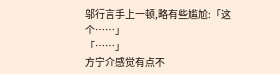邬行言手上一顿,略有些尴尬:「这个……」
「……」
方宁介感觉有点不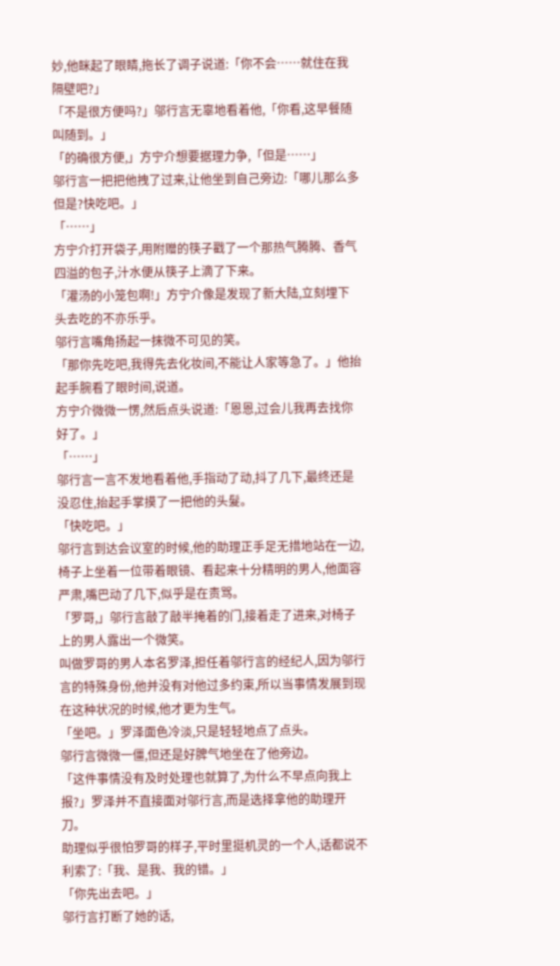妙,他眯起了眼睛,拖长了调子说道:「你不会……就住在我隔壁吧?」
「不是很方便吗?」邬行言无辜地看着他,「你看,这早餐随叫随到。」
「的确很方便,」方宁介想要据理力争,「但是……」
邬行言一把把他拽了过来,让他坐到自己旁边:「哪儿那么多但是?快吃吧。」
「……」
方宁介打开袋子,用附赠的筷子戳了一个那热气腾腾、香气四溢的包子,汁水便从筷子上滴了下来。
「灌汤的小笼包啊!」方宁介像是发现了新大陆,立刻埋下头去吃的不亦乐乎。
邬行言嘴角扬起一抹微不可见的笑。
「那你先吃吧,我得先去化妆间,不能让人家等急了。」他抬起手腕看了眼时间,说道。
方宁介微微一愣,然后点头说道:「恩恩,过会儿我再去找你好了。」
「……」
邬行言一言不发地看着他,手指动了动,抖了几下,最终还是没忍住,抬起手掌摸了一把他的头髮。
「快吃吧。」
邬行言到达会议室的时候,他的助理正手足无措地站在一边,椅子上坐着一位带着眼镜、看起来十分精明的男人,他面容严肃,嘴巴动了几下,似乎是在责骂。
「罗哥,」邬行言敲了敲半掩着的门,接着走了进来,对椅子上的男人露出一个微笑。
叫做罗哥的男人本名罗泽,担任着邬行言的经纪人,因为邬行言的特殊身份,他并没有对他过多约束,所以当事情发展到现在这种状况的时候,他才更为生气。
「坐吧。」罗泽面色冷淡,只是轻轻地点了点头。
邬行言微微一僵,但还是好脾气地坐在了他旁边。
「这件事情没有及时处理也就算了,为什么不早点向我上报?」罗泽并不直接面对邬行言,而是选择拿他的助理开刀。
助理似乎很怕罗哥的样子,平时里挺机灵的一个人,话都说不利索了:「我、是我、我的错。」
「你先出去吧。」
邬行言打断了她的话,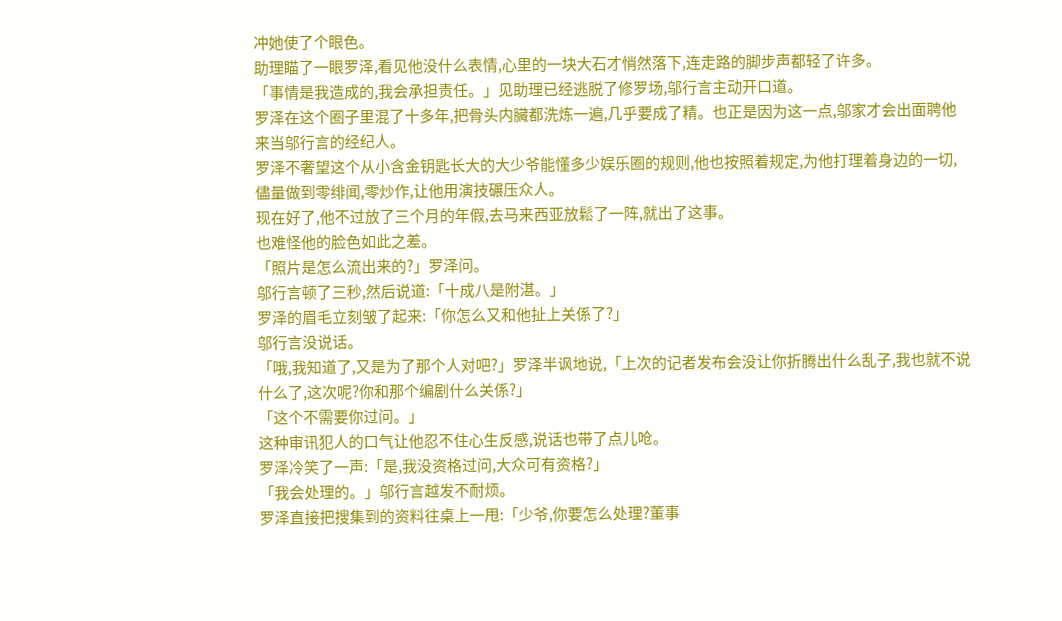冲她使了个眼色。
助理瞄了一眼罗泽,看见他没什么表情,心里的一块大石才悄然落下,连走路的脚步声都轻了许多。
「事情是我造成的,我会承担责任。」见助理已经逃脱了修罗场,邬行言主动开口道。
罗泽在这个圈子里混了十多年,把骨头内臟都洗炼一遍,几乎要成了精。也正是因为这一点,邬家才会出面聘他来当邬行言的经纪人。
罗泽不奢望这个从小含金钥匙长大的大少爷能懂多少娱乐圈的规则,他也按照着规定,为他打理着身边的一切,儘量做到零绯闻,零炒作,让他用演技碾压众人。
现在好了,他不过放了三个月的年假,去马来西亚放鬆了一阵,就出了这事。
也难怪他的脸色如此之差。
「照片是怎么流出来的?」罗泽问。
邬行言顿了三秒,然后说道:「十成八是附湛。」
罗泽的眉毛立刻皱了起来:「你怎么又和他扯上关係了?」
邬行言没说话。
「哦,我知道了,又是为了那个人对吧?」罗泽半讽地说,「上次的记者发布会没让你折腾出什么乱子,我也就不说什么了,这次呢?你和那个编剧什么关係?」
「这个不需要你过问。」
这种审讯犯人的口气让他忍不住心生反感,说话也带了点儿呛。
罗泽冷笑了一声:「是,我没资格过问,大众可有资格?」
「我会处理的。」邬行言越发不耐烦。
罗泽直接把搜集到的资料往桌上一甩:「少爷,你要怎么处理?董事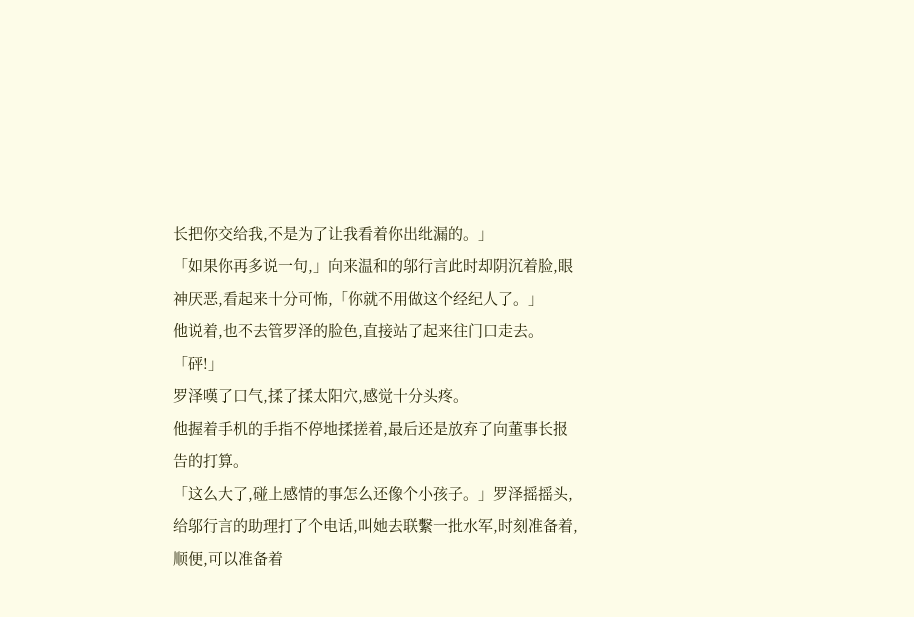长把你交给我,不是为了让我看着你出纰漏的。」
「如果你再多说一句,」向来温和的邬行言此时却阴沉着脸,眼神厌恶,看起来十分可怖,「你就不用做这个经纪人了。」
他说着,也不去管罗泽的脸色,直接站了起来往门口走去。
「砰!」
罗泽嘆了口气,揉了揉太阳穴,感觉十分头疼。
他握着手机的手指不停地揉搓着,最后还是放弃了向董事长报告的打算。
「这么大了,碰上感情的事怎么还像个小孩子。」罗泽摇摇头,给邬行言的助理打了个电话,叫她去联繫一批水军,时刻准备着,顺便,可以准备着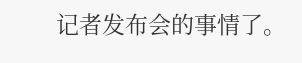记者发布会的事情了。